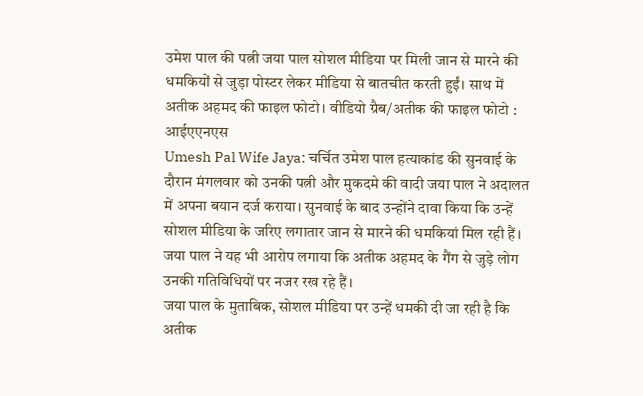उमेश पाल की पत्नी जया पाल सोशल मीडिया पर मिली जान से मारने की धमकियों से जुड़ा पोस्टर लेकर मीडिया से बातचीत करती हुईं। साथ में अतीक अहमद की फाइल फोटो। वीडियो ग्रैब/अतीक की फाइल फोटो : आईएएनएस
Umesh Pal Wife Jaya: चर्चित उमेश पाल हत्याकांड की सुनवाई के दौरान मंगलवार को उनकी पत्नी और मुकदमे की वादी जया पाल ने अदालत में अपना बयान दर्ज कराया। सुनवाई के बाद उन्होंने दावा किया कि उन्हें सोशल मीडिया के जरिए लगातार जान से मारने की धमकियां मिल रही हैं। जया पाल ने यह भी आरोप लगाया कि अतीक अहमद के गैंग से जुड़े लोग उनकी गतिविधियों पर नजर रख रहे हैं।
जया पाल के मुताबिक, सोशल मीडिया पर उन्हें धमकी दी जा रही है कि अतीक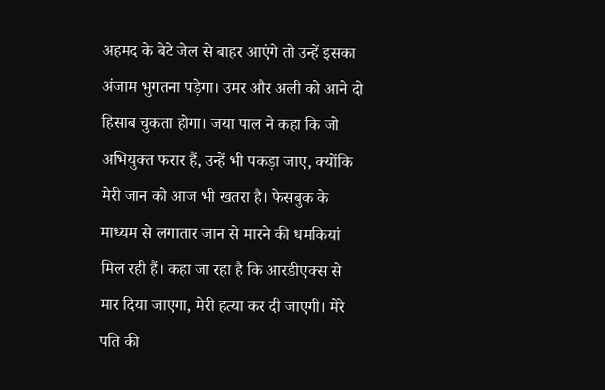अहमद के बेटे जेल से बाहर आएंगे तो उन्हें इसका अंजाम भुगतना पड़ेगा। उमर और अली को आने दो हिसाब चुकता होगा। जया पाल ने कहा कि जो अभियुक्त फरार हैं, उन्हें भी पकड़ा जाए, क्योंकि मेरी जान को आज भी खतरा है। फेसबुक के माध्यम से लगातार जान से मारने की धमकियां मिल रही हैं। कहा जा रहा है कि आरडीएक्स से मार दिया जाएगा, मेरी हत्या कर दी जाएगी। मेरे पति की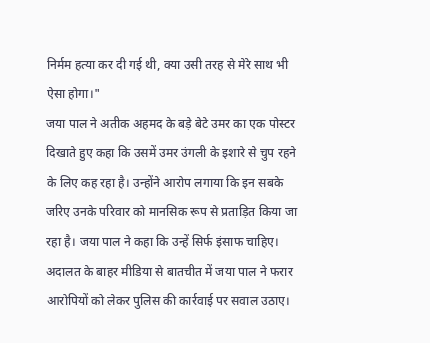निर्मम हत्या कर दी गई थी, क्या उसी तरह से मेरे साथ भी ऐसा होगा।"
जया पाल ने अतीक अहमद के बड़े बेटे उमर का एक पोस्टर दिखाते हुए कहा कि उसमें उमर उंगली के इशारे से चुप रहने के लिए कह रहा है। उन्होंने आरोप लगाया कि इन सबके जरिए उनके परिवार को मानसिक रूप से प्रताड़ित किया जा रहा है। जया पाल ने कहा कि उन्हें सिर्फ इंसाफ चाहिए।
अदालत के बाहर मीडिया से बातचीत में जया पाल ने फरार आरोपियों को लेकर पुलिस की कार्रवाई पर सवाल उठाए।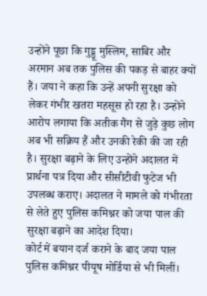उन्होंने पूछा कि गुड्डू मुस्लिम, साबिर और अरमान अब तक पुलिस की पकड़ से बाहर क्यों हैं। जया ने कहा कि उन्हें अपनी सुरक्षा को लेकर गंभीर खतरा महसूस हो रहा है। उन्होंने आरोप लगाया कि अतीक गैंग से जुड़े कुछ लोग अब भी सक्रिय हैं और उनकी रेकी की जा रही है। सुरक्षा बढ़ाने के लिए उन्होंने अदालत में प्रार्थना पत्र दिया और सीसीटीवी फुटेज भी उपलब्ध कराए। अदालत ने मामले को गंभीरता से लेते हुए पुलिस कमिश्नर को जया पाल की सुरक्षा बढ़ाने का आदेश दिया।
कोर्ट में बयान दर्ज कराने के बाद जया पाल पुलिस कमिश्नर पीयूष मोर्डिया से भी मिलीं।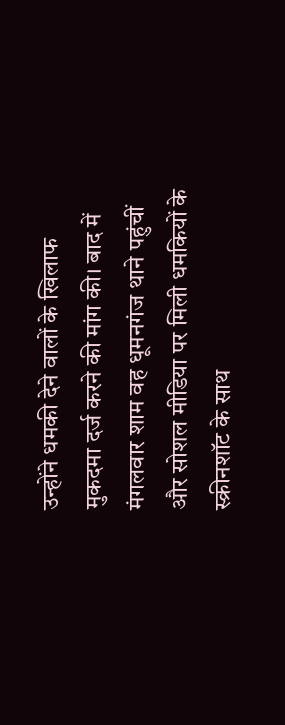उन्होंने धमकी देने वालों के खिलाफ मुकदमा दर्ज करने की मांग की। बाद में मंगलवार शाम वह धूमनगंज थाने पहुंचीं और सोशल मीडिया पर मिली धमकियों के स्क्रीनशॉट के साथ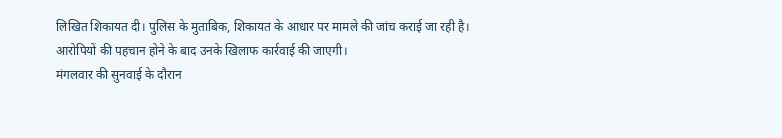लिखित शिकायत दी। पुलिस के मुताबिक, शिकायत के आधार पर मामले की जांच कराई जा रही है। आरोपियों की पहचान होने के बाद उनके खिलाफ कार्रवाई की जाएगी।
मंगलवार की सुनवाई के दौरान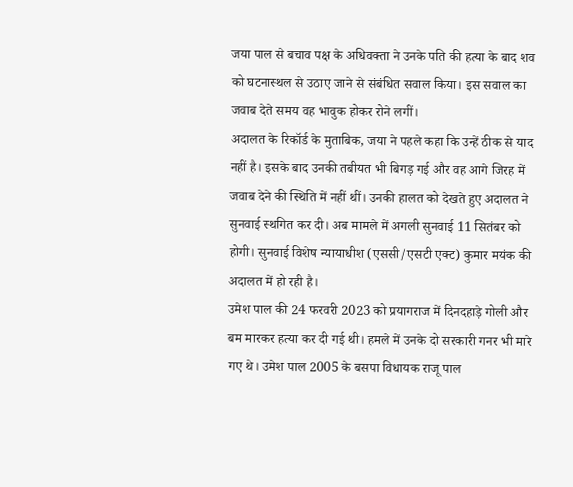जया पाल से बचाव पक्ष के अधिवक्ता ने उनके पति की हत्या के बाद शव को घटनास्थल से उठाए जाने से संबंधित सवाल किया। इस सवाल का जवाब देते समय वह भावुक होकर रोने लगीं।
अदालत के रिकॉर्ड के मुताबिक, जया ने पहले कहा कि उन्हें ठीक से याद नहीं है। इसके बाद उनकी तबीयत भी बिगड़ गई और वह आगे जिरह में जवाब देने की स्थिति में नहीं थीं। उनकी हालत को देखते हुए अदालत ने सुनवाई स्थगित कर दी। अब मामले में अगली सुनवाई 11 सितंबर को होगी। सुनवाई विशेष न्यायाधीश (एससी/एसटी एक्ट) कुमार मयंक की अदालत में हो रही है।
उमेश पाल की 24 फरवरी 2023 को प्रयागराज में दिनदहाड़े गोली और बम मारकर हत्या कर दी गई थी। हमले में उनके दो सरकारी गनर भी मारे गए थे। उमेश पाल 2005 के बसपा विधायक राजू पाल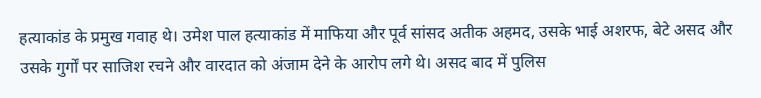हत्याकांड के प्रमुख गवाह थे। उमेश पाल हत्याकांड में माफिया और पूर्व सांसद अतीक अहमद, उसके भाई अशरफ, बेटे असद और उसके गुर्गों पर साजिश रचने और वारदात को अंजाम देने के आरोप लगे थे। असद बाद में पुलिस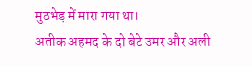मुठभेड़ में मारा गया था।
अतीक अहमद के दो बेटे उमर और अली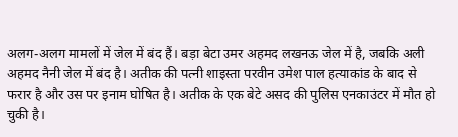अलग-अलग मामलों में जेल में बंद हैं। बड़ा बेटा उमर अहमद लखनऊ जेल में है, जबकि अली अहमद नैनी जेल में बंद है। अतीक की पत्नी शाइस्ता परवीन उमेश पाल हत्याकांड के बाद से फरार है और उस पर इनाम घोषित है। अतीक के एक बेटे असद की पुलिस एनकाउंटर में मौत हो चुकी है।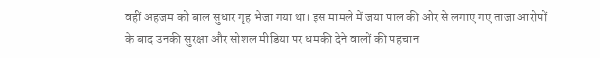वहीं अहजम को बाल सुधार गृह भेजा गया था। इस मामले में जया पाल की ओर से लगाए गए ताजा आरोपों के बाद उनकी सुरक्षा और सोशल मीडिया पर धमकी देने वालों की पहचान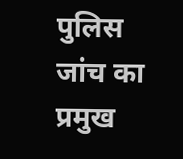पुलिस जांच का प्रमुख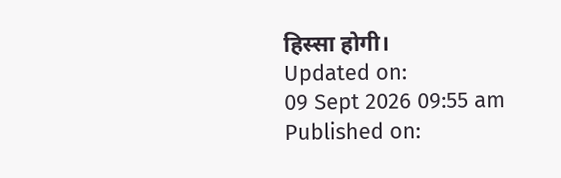हिस्सा होगी।
Updated on:
09 Sept 2026 09:55 am
Published on: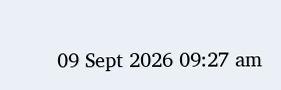09 Sept 2026 09:27 am